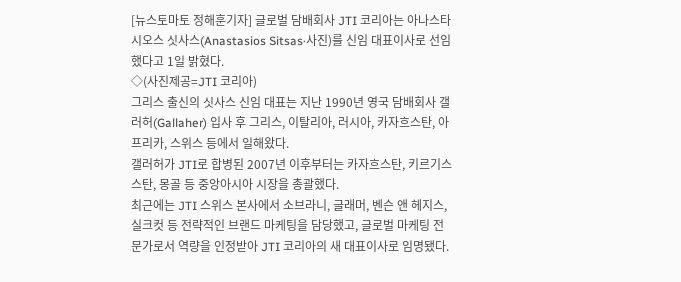[뉴스토마토 정해훈기자] 글로벌 담배회사 JTI 코리아는 아나스타시오스 싯사스(Anastasios Sitsas·사진)를 신임 대표이사로 선임했다고 1일 밝혔다.
◇(사진제공=JTI 코리아)
그리스 출신의 싯사스 신임 대표는 지난 1990년 영국 담배회사 갤러허(Gallaher) 입사 후 그리스, 이탈리아, 러시아, 카자흐스탄, 아프리카, 스위스 등에서 일해왔다.
갤러허가 JTI로 합병된 2007년 이후부터는 카자흐스탄, 키르기스스탄, 몽골 등 중앙아시아 시장을 총괄했다.
최근에는 JTI 스위스 본사에서 소브라니, 글래머, 벤슨 앤 헤지스, 실크컷 등 전략적인 브랜드 마케팅을 담당했고, 글로벌 마케팅 전문가로서 역량을 인정받아 JTI 코리아의 새 대표이사로 임명됐다.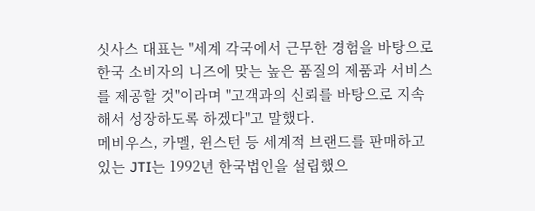싯사스 대표는 "세계 각국에서 근무한 경험을 바탕으로 한국 소비자의 니즈에 맞는 높은 품질의 제품과 서비스를 제공할 것"이라며 "고객과의 신뢰를 바탕으로 지속해서 성장하도록 하겠다"고 말했다.
메비우스, 카멜, 윈스턴 등 세계적 브랜드를 판매하고 있는 JTI는 1992년 한국법인을 설립했으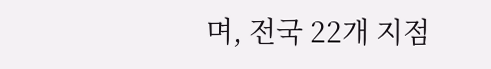며, 전국 22개 지점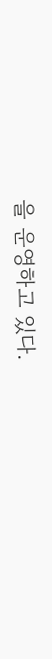을 운영하고 있다.